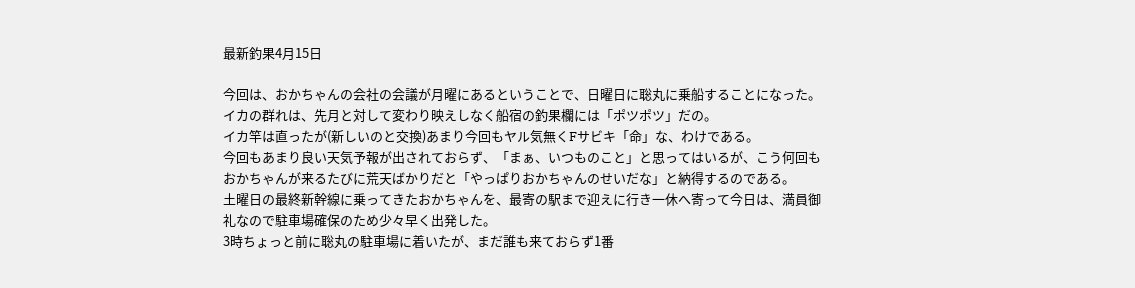最新釣果4月15日

今回は、おかちゃんの会社の会議が月曜にあるということで、日曜日に聡丸に乗船することになった。
イカの群れは、先月と対して変わり映えしなく船宿の釣果欄には「ポツポツ」だの。
イカ竿は直ったが(新しいのと交換)あまり今回もヤル気無くFサビキ「命」な、わけである。
今回もあまり良い天気予報が出されておらず、「まぁ、いつものこと」と思ってはいるが、こう何回もおかちゃんが来るたびに荒天ばかりだと「やっぱりおかちゃんのせいだな」と納得するのである。
土曜日の最終新幹線に乗ってきたおかちゃんを、最寄の駅まで迎えに行き一休へ寄って今日は、満員御礼なので駐車場確保のため少々早く出発した。
3時ちょっと前に聡丸の駐車場に着いたが、まだ誰も来ておらず1番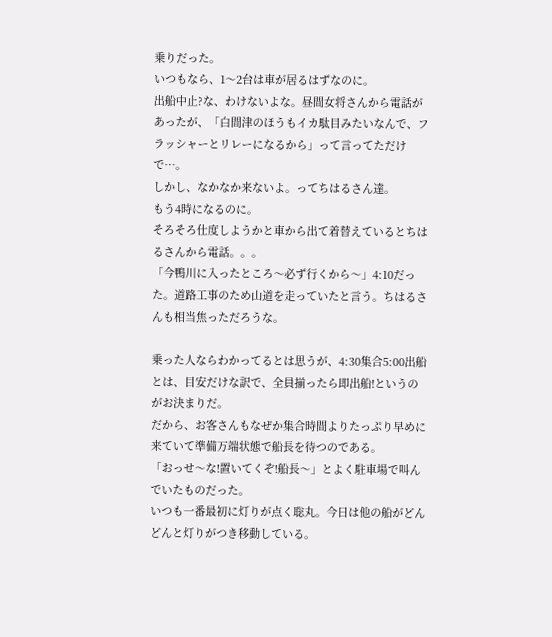乗りだった。
いつもなら、1〜2台は車が居るはずなのに。
出船中止?な、わけないよな。昼間女将さんから電話があったが、「白間津のほうもイカ駄目みたいなんで、フラッシャーとリレーになるから」って言ってただけで…。
しかし、なかなか来ないよ。ってちはるさん達。
もう4時になるのに。
そろそろ仕度しようかと車から出て着替えているとちはるさんから電話。。。
「今鴨川に入ったところ〜必ず行くから〜」4:10だった。道路工事のため山道を走っていたと言う。ちはるさんも相当焦っただろうな。

乗った人ならわかってるとは思うが、4:30集合5:00出船とは、目安だけな訳で、全員揃ったら即出船!というのがお決まりだ。
だから、お客さんもなぜか集合時間よりたっぷり早めに来ていて準備万端状態で船長を待つのである。
「おっせ〜な!置いてくぞ!船長〜」とよく駐車場で叫んでいたものだった。
いつも一番最初に灯りが点く聡丸。今日は他の船がどんどんと灯りがつき移動している。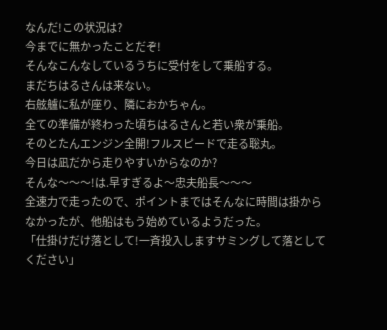なんだ!この状況は?
今までに無かったことだぞ!
そんなこんなしているうちに受付をして乗船する。
まだちはるさんは来ない。
右舷艫に私が座り、隣におかちゃん。
全ての準備が終わった頃ちはるさんと若い衆が乗船。
そのとたんエンジン全開!フルスピードで走る聡丸。
今日は凪だから走りやすいからなのか?
そんな〜〜〜!は.早すぎるよ〜忠夫船長〜〜〜
全速力で走ったので、ポイントまではそんなに時間は掛からなかったが、他船はもう始めているようだった。
「仕掛けだけ落として!一斉投入しますサミングして落としてください」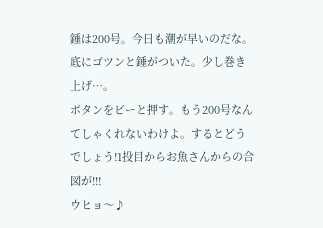錘は200号。今日も潮が早いのだな。
底にゴツンと錘がついた。少し巻き上げ…。
ボタンをビーと押す。もう200号なんてしゃくれないわけよ。するとどうでしょう!1投目からお魚さんからの合図が!!!
ウヒョ〜♪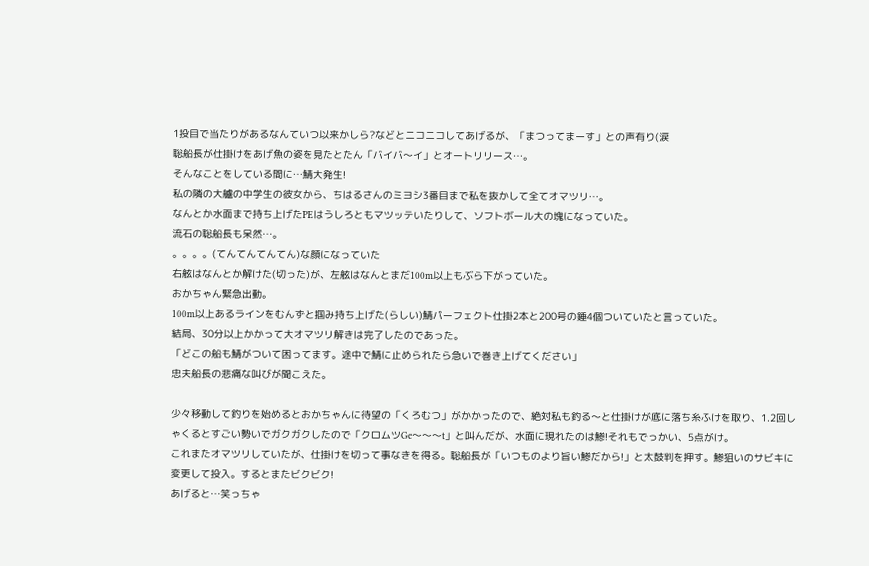1投目で当たりがあるなんていつ以来かしら?などとニコニコしてあげるが、「まつってまーす」との声有り(涙
聡船長が仕掛けをあげ魚の姿を見たとたん「バイバ〜イ」とオートリリース…。
そんなことをしている間に…鯖大発生!
私の隣の大艫の中学生の彼女から、ちはるさんのミヨシ3番目まで私を抜かして全てオマツリ…。
なんとか水面まで持ち上げたPEはうしろともマツッテいたりして、ソフトボール大の塊になっていた。
流石の聡船長も呆然…。
。。。。(てんてんてんてん)な顔になっていた
右舷はなんとか解けた(切った)が、左舷はなんとまだ100m以上もぶら下がっていた。
おかちゃん緊急出動。
100m以上あるラインをむんずと掴み持ち上げた(らしい)鯖パーフェクト仕掛2本と200号の錘4個ついていたと言っていた。
結局、30分以上かかって大オマツリ解きは完了したのであった。
「どこの船も鯖がついて困ってます。途中で鯖に止められたら急いで巻き上げてください」
忠夫船長の悲痛な叫びが聞こえた。

少々移動して釣りを始めるとおかちゃんに待望の「くろむつ」がかかったので、絶対私も釣る〜と仕掛けが底に落ち糸ふけを取り、1.2回しゃくるとすごい勢いでガクガクしたので「クロムツGe〜〜〜t」と叫んだが、水面に現れたのは鯵!それもでっかい、5点がけ。
これまたオマツリしていたが、仕掛けを切って事なきを得る。聡船長が「いつものより旨い鯵だから!」と太鼓判を押す。鯵狙いのサビキに変更して投入。するとまたビクビク!
あげると…笑っちゃ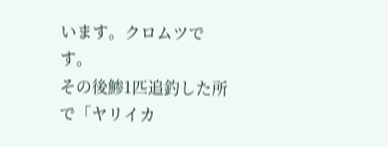います。クロムツです。
その後鯵1匹追釣した所で「ヤリイカ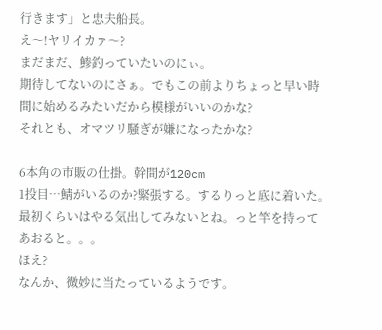行きます」と忠夫船長。
え〜!ヤリイカァ〜?
まだまだ、鯵釣っていたいのにぃ。
期待してないのにさぁ。でもこの前よりちょっと早い時間に始めるみたいだから模様がいいのかな?
それとも、オマツリ騒ぎが嫌になったかな?

6本角の市販の仕掛。幹間が120cm
1投目…鯖がいるのか?緊張する。するりっと底に着いた。
最初くらいはやる気出してみないとね。っと竿を持ってあおると。。。
ほえ?
なんか、微妙に当たっているようです。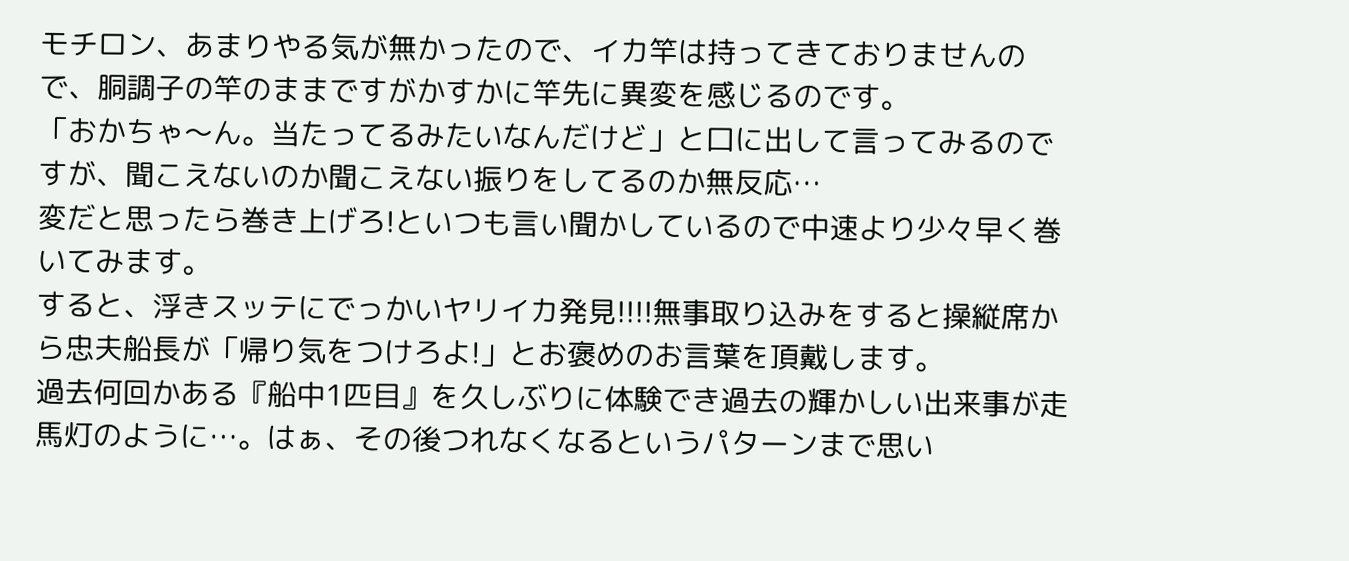モチロン、あまりやる気が無かったので、イカ竿は持ってきておりませんので、胴調子の竿のままですがかすかに竿先に異変を感じるのです。
「おかちゃ〜ん。当たってるみたいなんだけど」と口に出して言ってみるのですが、聞こえないのか聞こえない振りをしてるのか無反応…
変だと思ったら巻き上げろ!といつも言い聞かしているので中速より少々早く巻いてみます。
すると、浮きスッテにでっかいヤリイカ発見!!!!無事取り込みをすると操縦席から忠夫船長が「帰り気をつけろよ!」とお褒めのお言葉を頂戴します。
過去何回かある『船中1匹目』を久しぶりに体験でき過去の輝かしい出来事が走馬灯のように…。はぁ、その後つれなくなるというパターンまで思い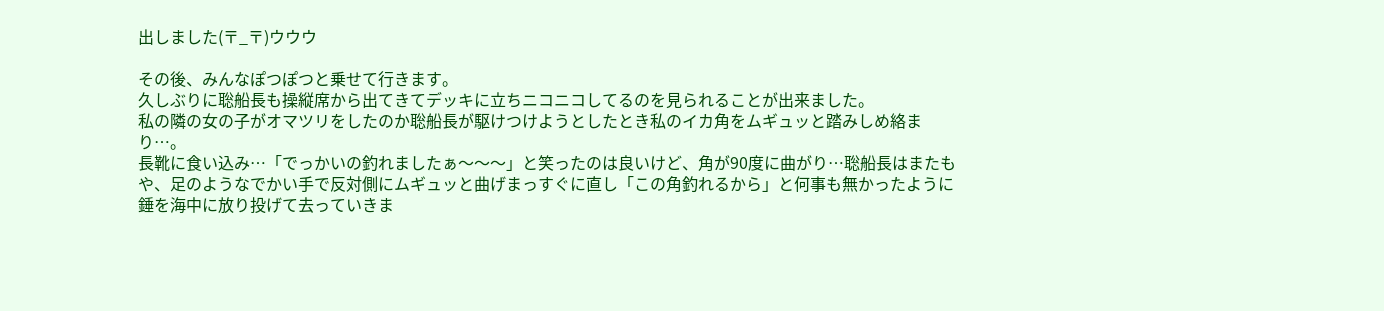出しました(〒_〒)ウウウ

その後、みんなぽつぽつと乗せて行きます。
久しぶりに聡船長も操縦席から出てきてデッキに立ちニコニコしてるのを見られることが出来ました。
私の隣の女の子がオマツリをしたのか聡船長が駆けつけようとしたとき私のイカ角をムギュッと踏みしめ絡まり…。
長靴に食い込み…「でっかいの釣れましたぁ〜〜〜」と笑ったのは良いけど、角が90度に曲がり…聡船長はまたもや、足のようなでかい手で反対側にムギュッと曲げまっすぐに直し「この角釣れるから」と何事も無かったように錘を海中に放り投げて去っていきま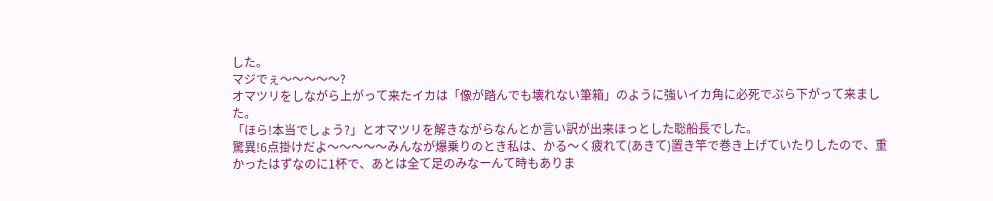した。
マジでぇ〜〜〜〜〜?
オマツリをしながら上がって来たイカは「像が踏んでも壊れない筆箱」のように強いイカ角に必死でぶら下がって来ました。
「ほら!本当でしょう?」とオマツリを解きながらなんとか言い訳が出来ほっとした聡船長でした。
驚異!6点掛けだよ〜〜〜〜〜みんなが爆乗りのとき私は、かる〜く疲れて(あきて)置き竿で巻き上げていたりしたので、重かったはずなのに1杯で、あとは全て足のみなーんて時もありま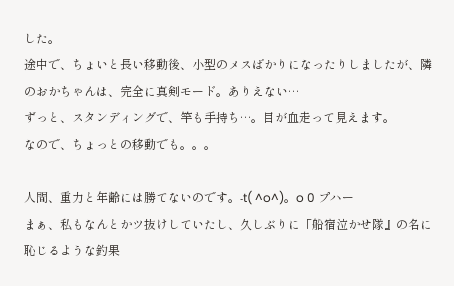した。
途中で、ちょいと長い移動後、小型のメスばかりになったりしましたが、隣のおかちゃんは、完全に真剣モード。ありえない…
ずっと、スタンディングで、竿も手持ち…。目が血走って見えます。
なので、ちょっとの移動でも。。。

人間、重力と年齢には勝てないのです。-t( ^o^)。o 0 プハー
まぁ、私もなんとかツ抜けしていたし、久しぶりに「船宿泣かせ隊』の名に恥じるような釣果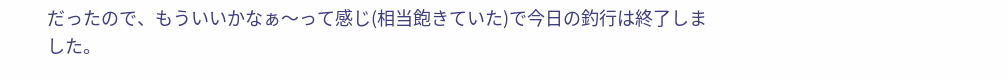だったので、もういいかなぁ〜って感じ(相当飽きていた)で今日の釣行は終了しました。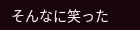そんなに笑った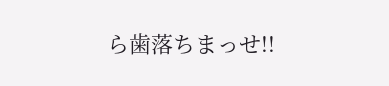ら歯落ちまっせ!!